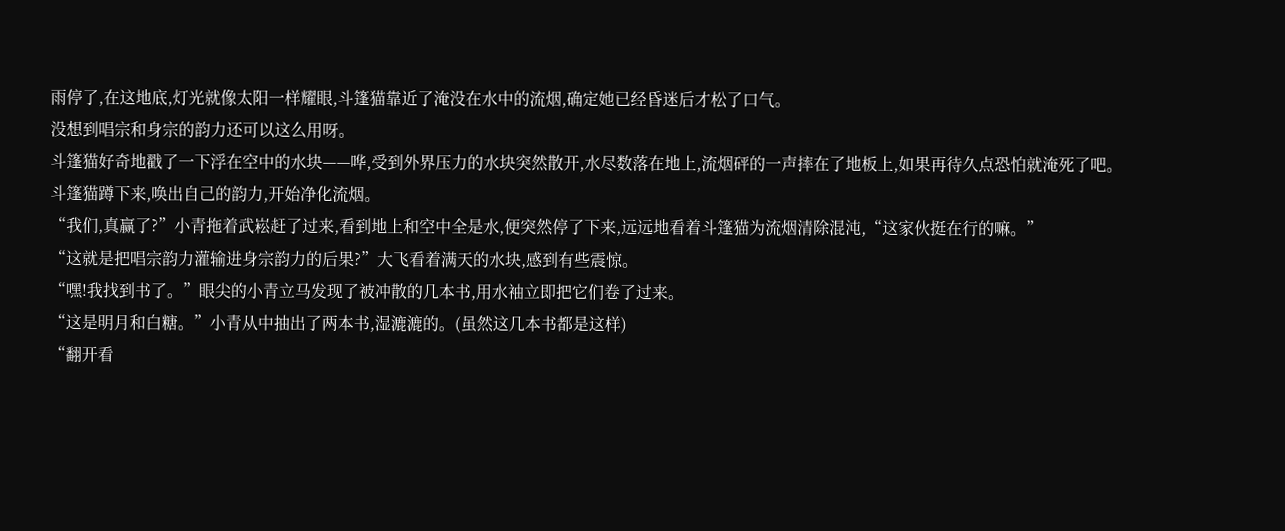雨停了,在这地底,灯光就像太阳一样耀眼,斗篷猫靠近了淹没在水中的流烟,确定她已经昏迷后才松了口气。
没想到唱宗和身宗的韵力还可以这么用呀。
斗篷猫好奇地戳了一下浮在空中的水块——哗,受到外界压力的水块突然散开,水尽数落在地上,流烟砰的一声摔在了地板上,如果再待久点恐怕就淹死了吧。
斗篷猫蹲下来,唤出自己的韵力,开始净化流烟。
“我们,真赢了?”小青拖着武崧赶了过来,看到地上和空中全是水,便突然停了下来,远远地看着斗篷猫为流烟清除混沌,“这家伙挺在行的嘛。”
“这就是把唱宗韵力灌输进身宗韵力的后果?”大飞看着满天的水块,感到有些震惊。
“嘿!我找到书了。”眼尖的小青立马发现了被冲散的几本书,用水袖立即把它们卷了过来。
“这是明月和白糖。”小青从中抽出了两本书,湿漉漉的。(虽然这几本书都是这样)
“翻开看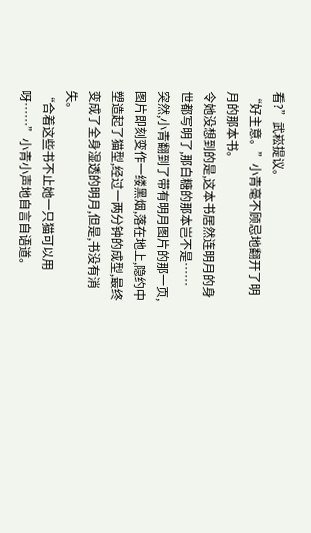看?”武崧提议。
“好主意。”小青毫不顾忌地翻开了明月的那本书。
令她没想到的是,这本书居然连明月的身世都写明了,那白糖的那本岂不是……
突然,小青翻到了带有明月图片的那一页,图片即刻变作一缕黑烟,落在地上,隐约中塑造起了猫型,经过一两分钟的成型,最终变成了全身湿透的明月,但是,书没有消失。
“合着这些书不止她一只猫可以用呀……”小青小声地自言自语道。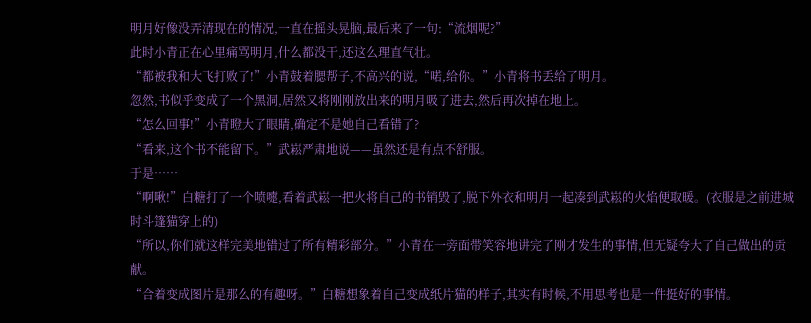明月好像没弄清现在的情况,一直在摇头晃脑,最后来了一句:“流烟呢?”
此时小青正在心里痛骂明月,什么都没干,还这么理直气壮。
“都被我和大飞打败了!”小青鼓着腮帮子,不高兴的说,“喏,给你。”小青将书丢给了明月。
忽然,书似乎变成了一个黑洞,居然又将刚刚放出来的明月吸了进去,然后再次掉在地上。
“怎么回事!”小青瞪大了眼睛,确定不是她自己看错了?
“看来,这个书不能留下。”武崧严肃地说——虽然还是有点不舒服。
于是……
“啊啾!”白糖打了一个喷嚏,看着武崧一把火将自己的书销毁了,脱下外衣和明月一起凑到武崧的火焰便取暖。(衣服是之前进城时斗篷猫穿上的)
“所以,你们就这样完美地错过了所有精彩部分。”小青在一旁面带笑容地讲完了刚才发生的事情,但无疑夸大了自己做出的贡献。
“合着变成图片是那么的有趣呀。”白糖想象着自己变成纸片猫的样子,其实有时候,不用思考也是一件挺好的事情。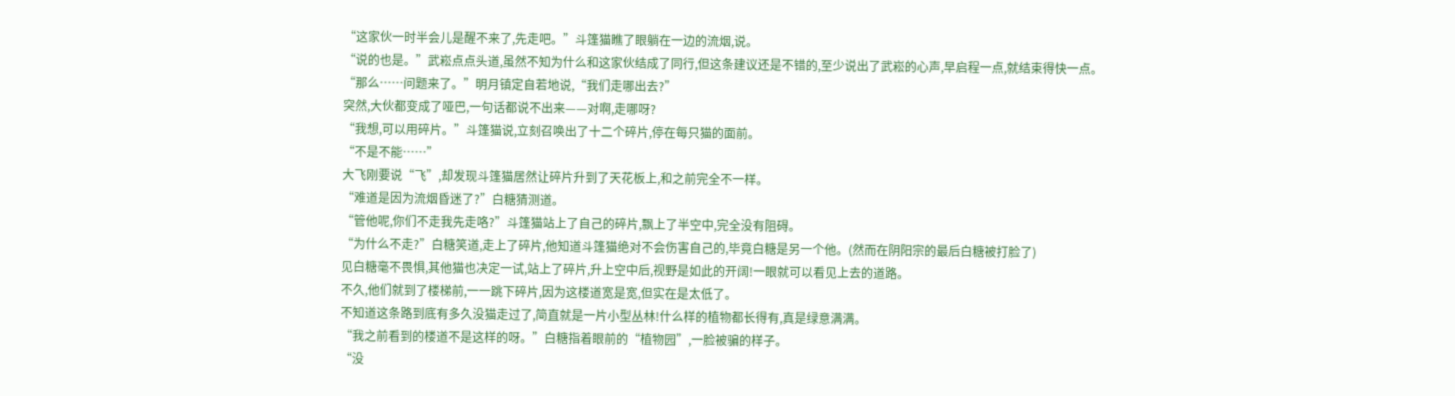“这家伙一时半会儿是醒不来了,先走吧。”斗篷猫瞧了眼躺在一边的流烟,说。
“说的也是。”武崧点点头道,虽然不知为什么和这家伙结成了同行,但这条建议还是不错的,至少说出了武崧的心声,早启程一点,就结束得快一点。
“那么……问题来了。”明月镇定自若地说,“我们走哪出去?”
突然,大伙都变成了哑巴,一句话都说不出来——对啊,走哪呀?
“我想,可以用碎片。”斗篷猫说,立刻召唤出了十二个碎片,停在每只猫的面前。
“不是不能……”
大飞刚要说“飞”,却发现斗篷猫居然让碎片升到了天花板上,和之前完全不一样。
“难道是因为流烟昏迷了?”白糖猜测道。
“管他呢,你们不走我先走咯?”斗篷猫站上了自己的碎片,飘上了半空中,完全没有阻碍。
“为什么不走?”白糖笑道,走上了碎片,他知道斗篷猫绝对不会伤害自己的,毕竟白糖是另一个他。(然而在阴阳宗的最后白糖被打脸了)
见白糖毫不畏惧,其他猫也决定一试,站上了碎片,升上空中后,视野是如此的开阔!一眼就可以看见上去的道路。
不久,他们就到了楼梯前,一一跳下碎片,因为这楼道宽是宽,但实在是太低了。
不知道这条路到底有多久没猫走过了,简直就是一片小型丛林!什么样的植物都长得有,真是绿意满满。
“我之前看到的楼道不是这样的呀。”白糖指着眼前的“植物园”,一脸被骗的样子。
“没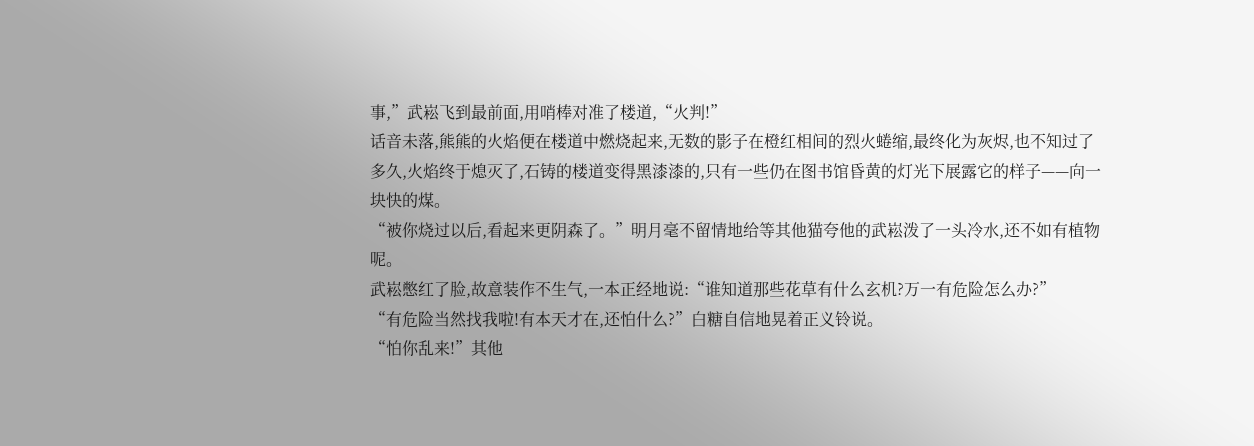事,”武崧飞到最前面,用哨棒对准了楼道,“火判!”
话音未落,熊熊的火焰便在楼道中燃烧起来,无数的影子在橙红相间的烈火蜷缩,最终化为灰烬,也不知过了多久,火焰终于熄灭了,石铸的楼道变得黑漆漆的,只有一些仍在图书馆昏黄的灯光下展露它的样子——向一块快的煤。
“被你烧过以后,看起来更阴森了。”明月毫不留情地给等其他猫夸他的武崧泼了一头冷水,还不如有植物呢。
武崧憋红了脸,故意装作不生气,一本正经地说:“谁知道那些花草有什么玄机?万一有危险怎么办?”
“有危险当然找我啦!有本天才在,还怕什么?”白糖自信地晃着正义铃说。
“怕你乱来!”其他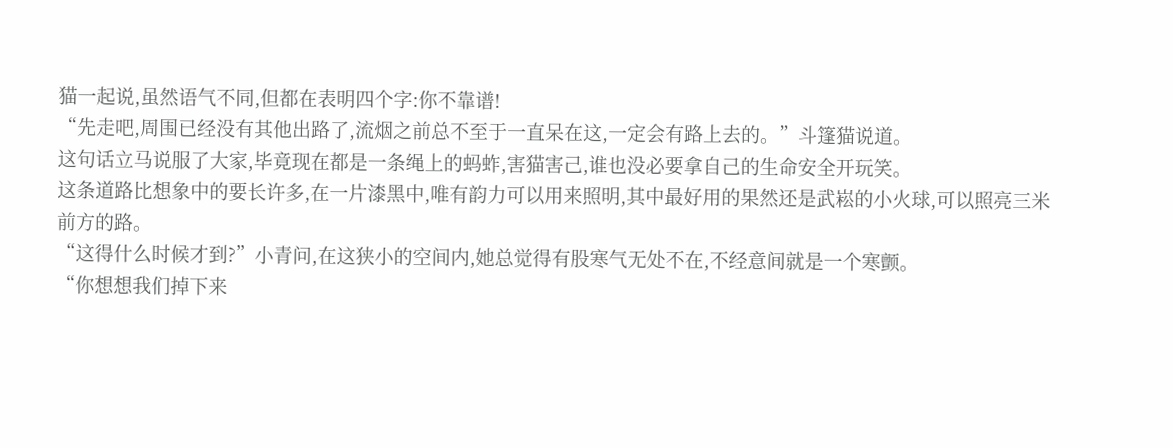猫一起说,虽然语气不同,但都在表明四个字:你不靠谱!
“先走吧,周围已经没有其他出路了,流烟之前总不至于一直呆在这,一定会有路上去的。”斗篷猫说道。
这句话立马说服了大家,毕竟现在都是一条绳上的蚂蚱,害猫害己,谁也没必要拿自己的生命安全开玩笑。
这条道路比想象中的要长许多,在一片漆黑中,唯有韵力可以用来照明,其中最好用的果然还是武崧的小火球,可以照亮三米前方的路。
“这得什么时候才到?”小青问,在这狭小的空间内,她总觉得有股寒气无处不在,不经意间就是一个寒颤。
“你想想我们掉下来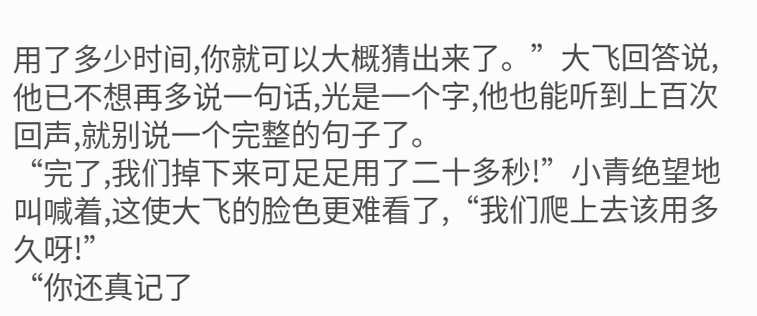用了多少时间,你就可以大概猜出来了。”大飞回答说,他已不想再多说一句话,光是一个字,他也能听到上百次回声,就别说一个完整的句子了。
“完了,我们掉下来可足足用了二十多秒!”小青绝望地叫喊着,这使大飞的脸色更难看了,“我们爬上去该用多久呀!”
“你还真记了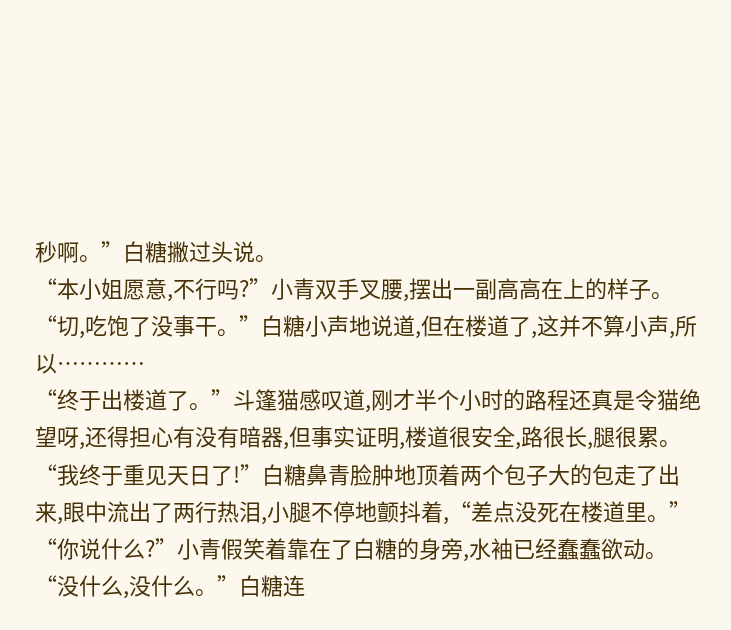秒啊。”白糖撇过头说。
“本小姐愿意,不行吗?”小青双手叉腰,摆出一副高高在上的样子。
“切,吃饱了没事干。”白糖小声地说道,但在楼道了,这并不算小声,所以…………
“终于出楼道了。”斗篷猫感叹道,刚才半个小时的路程还真是令猫绝望呀,还得担心有没有暗器,但事实证明,楼道很安全,路很长,腿很累。
“我终于重见天日了!”白糖鼻青脸肿地顶着两个包子大的包走了出来,眼中流出了两行热泪,小腿不停地颤抖着,“差点没死在楼道里。”
“你说什么?”小青假笑着靠在了白糖的身旁,水袖已经蠢蠢欲动。
“没什么,没什么。”白糖连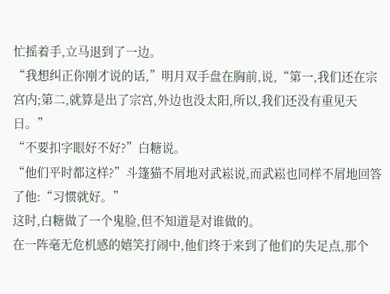忙摇着手,立马退到了一边。
“我想纠正你刚才说的话,”明月双手盘在胸前,说,“第一,我们还在宗宫内;第二,就算是出了宗宫,外边也没太阳,所以,我们还没有重见天日。”
“不要扣字眼好不好?”白糖说。
“他们平时都这样?”斗篷猫不屑地对武崧说,而武崧也同样不屑地回答了他:“习惯就好。”
这时,白糖做了一个鬼脸,但不知道是对谁做的。
在一阵毫无危机感的嬉笑打闹中,他们终于来到了他们的失足点,那个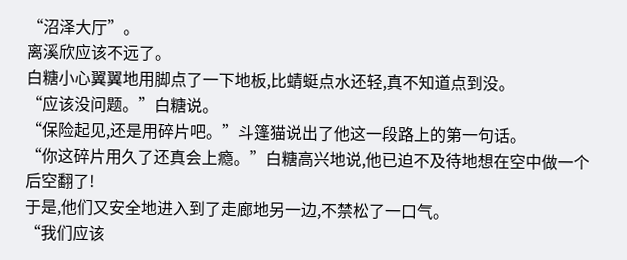“沼泽大厅”。
离溪欣应该不远了。
白糖小心翼翼地用脚点了一下地板,比蜻蜓点水还轻,真不知道点到没。
“应该没问题。”白糖说。
“保险起见,还是用碎片吧。”斗篷猫说出了他这一段路上的第一句话。
“你这碎片用久了还真会上瘾。”白糖高兴地说,他已迫不及待地想在空中做一个后空翻了!
于是,他们又安全地进入到了走廊地另一边,不禁松了一口气。
“我们应该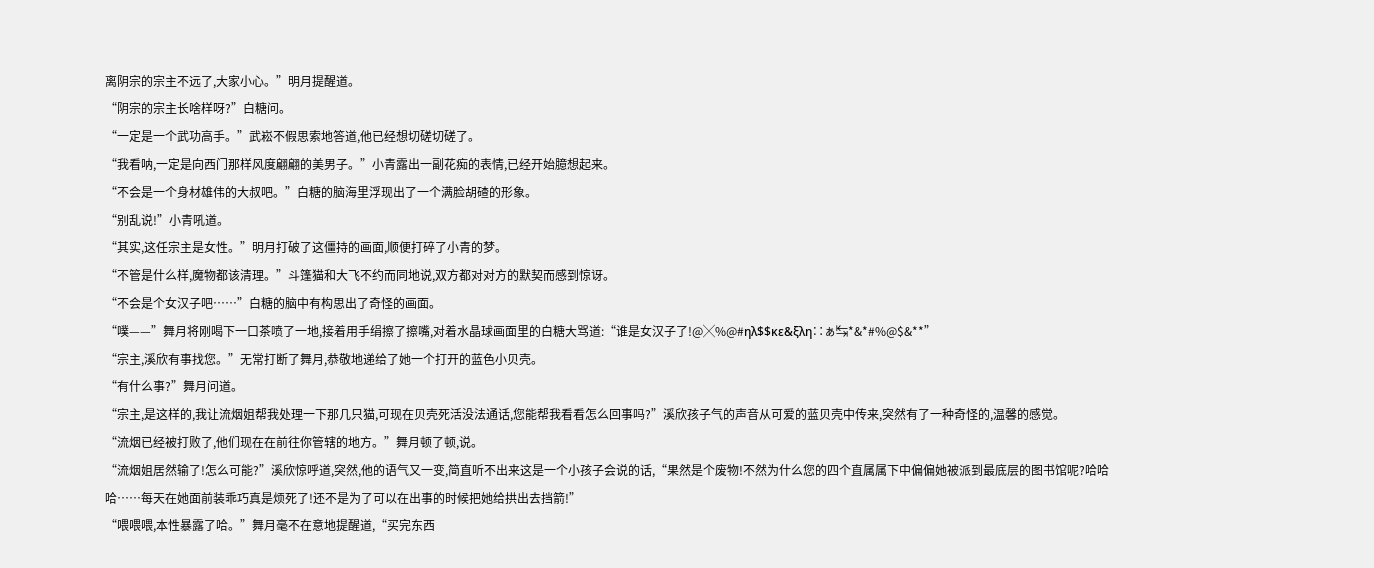离阴宗的宗主不远了,大家小心。”明月提醒道。
“阴宗的宗主长啥样呀?”白糖问。
“一定是一个武功高手。”武崧不假思索地答道,他已经想切磋切磋了。
“我看呐,一定是向西门那样风度翩翩的美男子。”小青露出一副花痴的表情,已经开始臆想起来。
“不会是一个身材雄伟的大叔吧。”白糖的脑海里浮现出了一个满脸胡碴的形象。
“别乱说!”小青吼道。
“其实,这任宗主是女性。”明月打破了这僵持的画面,顺便打碎了小青的梦。
“不管是什么样,魔物都该清理。”斗篷猫和大飞不约而同地说,双方都对对方的默契而感到惊讶。
“不会是个女汉子吧……”白糖的脑中有构思出了奇怪的画面。
“噗——”舞月将刚喝下一口茶喷了一地,接着用手绢擦了擦嘴,对着水晶球画面里的白糖大骂道:“谁是女汉子了!@╳%@#ηλ$$κε&ξλη∷ぁ↹*&*#%@$&**”
“宗主,溪欣有事找您。”无常打断了舞月,恭敬地递给了她一个打开的蓝色小贝壳。
“有什么事?”舞月问道。
“宗主,是这样的,我让流烟姐帮我处理一下那几只猫,可现在贝壳死活没法通话,您能帮我看看怎么回事吗?”溪欣孩子气的声音从可爱的蓝贝壳中传来,突然有了一种奇怪的,温馨的感觉。
“流烟已经被打败了,他们现在在前往你管辖的地方。”舞月顿了顿,说。
“流烟姐居然输了!怎么可能?”溪欣惊呼道,突然,他的语气又一变,简直听不出来这是一个小孩子会说的话,“果然是个废物!不然为什么您的四个直属属下中偏偏她被派到最底层的图书馆呢?哈哈哈……每天在她面前装乖巧真是烦死了!还不是为了可以在出事的时候把她给拱出去挡箭!”
“喂喂喂,本性暴露了哈。”舞月毫不在意地提醒道,“买完东西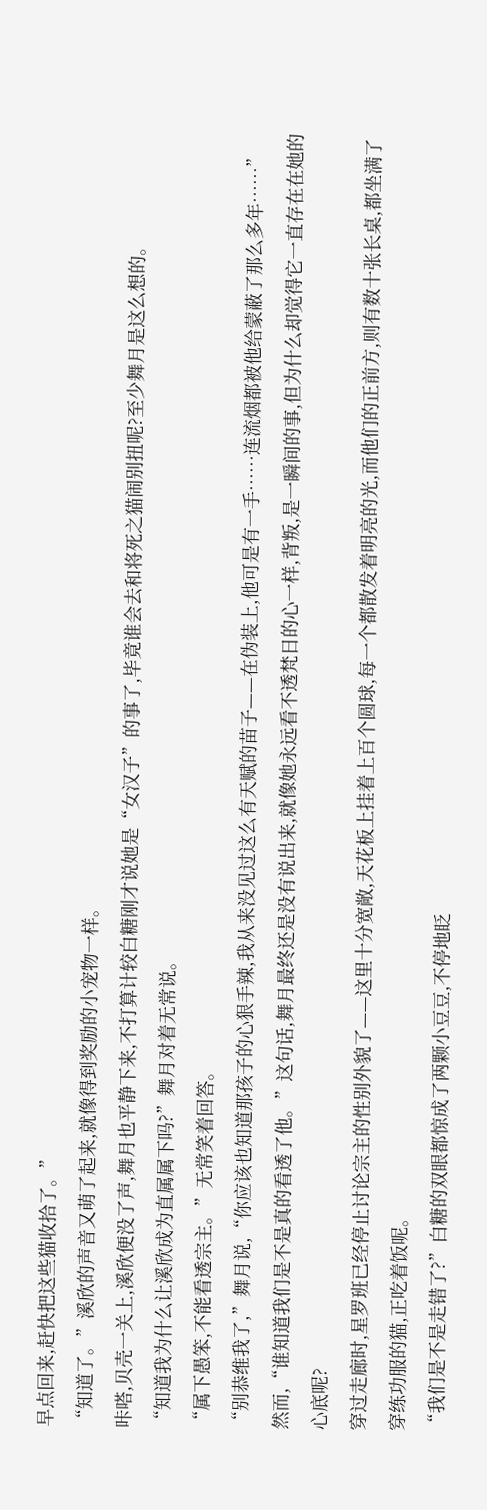早点回来,赶快把这些猫收拾了。”
“知道了。”溪欣的声音又萌了起来,就像得到奖励的小宠物一样。
咔嗒,贝壳一关上,溪欣便没了声,舞月也平静下来,不打算计较白糖刚才说她是“女汉子”的事了,毕竟谁会去和将死之猫闹别扭呢?至少舞月是这么想的。
“知道我为什么让溪欣成为直属属下吗?”舞月对着无常说。
“属下愚笨,不能看透宗主。”无常笑着回答。
“别恭维我了,”舞月说,“你应该也知道那孩子的心狠手辣,我从来没见过这么有天赋的苗子——在伪装上,他可是有一手……连流烟都被他给蒙蔽了那么多年……”
然而,“谁知道我们是不是真的看透了他。”这句话,舞月最终还是没有说出来,就像她永远看不透梵日的心一样,背叛,是一瞬间的事,但为什么却觉得它一直存在在她的心底呢?
穿过走廊时,星罗班已经停止讨论宗主的性别外貌了——这里十分宽敞,天花板上挂着上百个圆球,每一个都散发着明亮的光,而他们的正前方,则有数十张长桌,都坐满了穿练功服的猫,正吃着饭呢。
“我们是不是走错了?”白糖的双眼都惊成了两颗小豆豆,不停地眨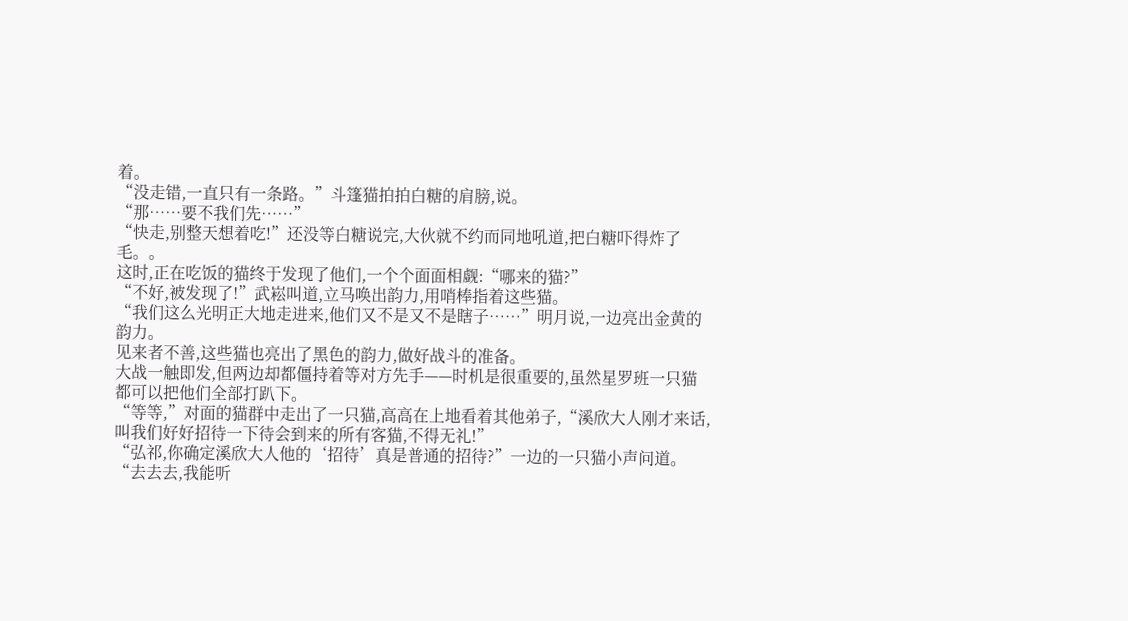着。
“没走错,一直只有一条路。”斗篷猫拍拍白糖的肩膀,说。
“那……要不我们先……”
“快走,别整天想着吃!”还没等白糖说完,大伙就不约而同地吼道,把白糖吓得炸了毛。。
这时,正在吃饭的猫终于发现了他们,一个个面面相觑:“哪来的猫?”
“不好,被发现了!”武崧叫道,立马唤出韵力,用哨棒指着这些猫。
“我们这么光明正大地走进来,他们又不是又不是瞎子……”明月说,一边亮出金黄的韵力。
见来者不善,这些猫也亮出了黑色的韵力,做好战斗的准备。
大战一触即发,但两边却都僵持着等对方先手——时机是很重要的,虽然星罗班一只猫都可以把他们全部打趴下。
“等等,”对面的猫群中走出了一只猫,高高在上地看着其他弟子,“溪欣大人刚才来话,叫我们好好招待一下待会到来的所有客猫,不得无礼!”
“弘祁,你确定溪欣大人他的‘招待’真是普通的招待?”一边的一只猫小声问道。
“去去去,我能听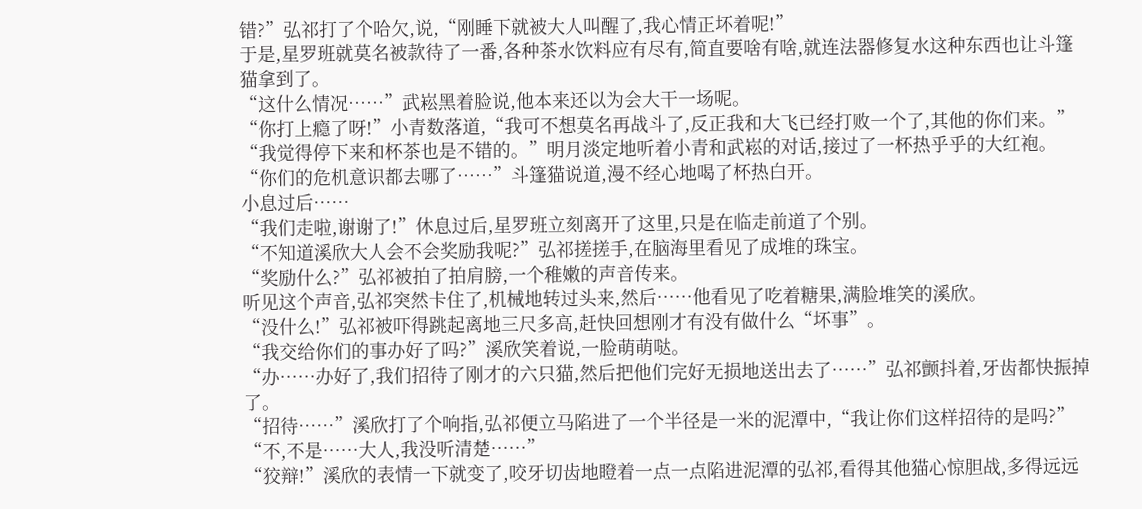错?”弘祁打了个哈欠,说,“刚睡下就被大人叫醒了,我心情正坏着呢!”
于是,星罗班就莫名被款待了一番,各种茶水饮料应有尽有,简直要啥有啥,就连法器修复水这种东西也让斗篷猫拿到了。
“这什么情况……”武崧黑着脸说,他本来还以为会大干一场呢。
“你打上瘾了呀!”小青数落道,“我可不想莫名再战斗了,反正我和大飞已经打败一个了,其他的你们来。”
“我觉得停下来和杯茶也是不错的。”明月淡定地听着小青和武崧的对话,接过了一杯热乎乎的大红袍。
“你们的危机意识都去哪了……”斗篷猫说道,漫不经心地喝了杯热白开。
小息过后……
“我们走啦,谢谢了!”休息过后,星罗班立刻离开了这里,只是在临走前道了个别。
“不知道溪欣大人会不会奖励我呢?”弘祁搓搓手,在脑海里看见了成堆的珠宝。
“奖励什么?”弘祁被拍了拍肩膀,一个稚嫩的声音传来。
听见这个声音,弘祁突然卡住了,机械地转过头来,然后……他看见了吃着糖果,满脸堆笑的溪欣。
“没什么!”弘祁被吓得跳起离地三尺多高,赶快回想刚才有没有做什么“坏事”。
“我交给你们的事办好了吗?”溪欣笑着说,一脸萌萌哒。
“办……办好了,我们招待了刚才的六只猫,然后把他们完好无损地送出去了……”弘祁颤抖着,牙齿都快振掉了。
“招待……”溪欣打了个响指,弘祁便立马陷进了一个半径是一米的泥潭中,“我让你们这样招待的是吗?”
“不,不是……大人,我没听清楚……”
“狡辩!”溪欣的表情一下就变了,咬牙切齿地瞪着一点一点陷进泥潭的弘祁,看得其他猫心惊胆战,多得远远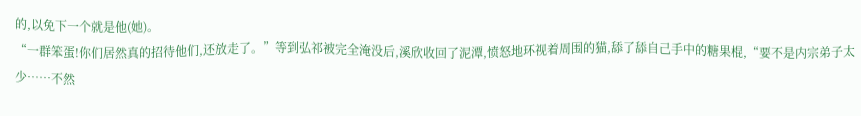的,以免下一个就是他(她)。
“一群笨蛋!你们居然真的招待他们,还放走了。”等到弘祁被完全淹没后,溪欣收回了泥潭,愤怒地环视着周围的猫,舔了舔自己手中的糖果棍,“要不是内宗弟子太少……不然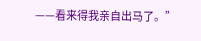——看来得我亲自出马了。”